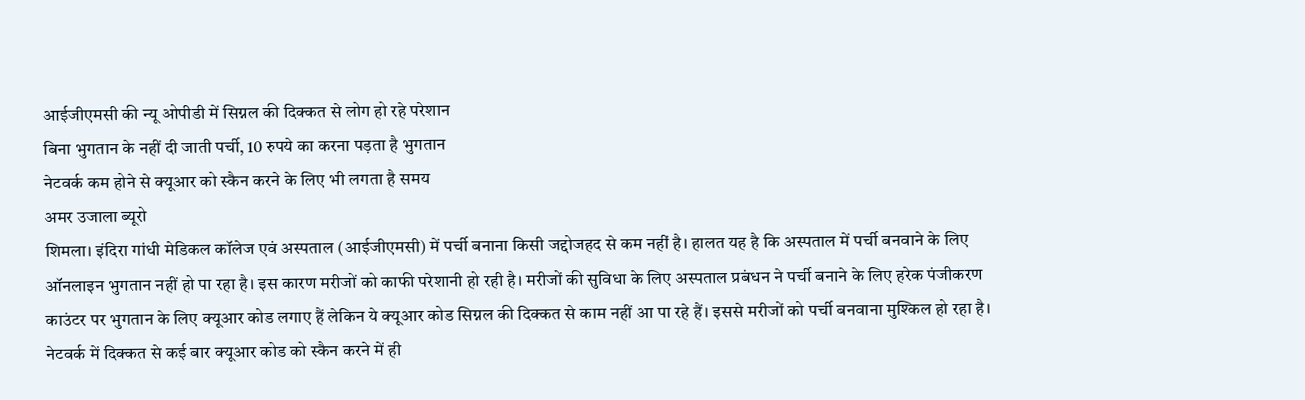आईजीएमसी की न्यू ओपीडी में सिग्नल की दिक्कत से लोग हो रहे परेशान
बिना भुगतान के नहीं दी जाती पर्ची, 10 रुपये का करना पड़ता है भुगतान
नेटवर्क कम होने से क्यूआर को स्कैन करने के लिए भी लगता है समय
अमर उजाला ब्यूरो
शिमला। इंदिरा गांधी मेडिकल कॉलेज एवं अस्पताल (आईजीएमसी) में पर्ची बनाना किसी जद्दोजहद से कम नहीं है। हालत यह है कि अस्पताल में पर्ची बनवाने के लिए ऑनलाइन भुगतान नहीं हो पा रहा है। इस कारण मरीजों को काफी परेशानी हो रही है। मरीजों की सुविधा के लिए अस्पताल प्रबंधन ने पर्ची बनाने के लिए हरेक पंजीकरण काउंटर पर भुगतान के लिए क्यूआर कोड लगाए हैं लेकिन ये क्यूआर कोड सिग्नल की दिक्कत से काम नहीं आ पा रहे हैं। इससे मरीजों को पर्ची बनवाना मुश्किल हो रहा है।
नेटवर्क में दिक्कत से कई बार क्यूआर कोड को स्कैन करने में ही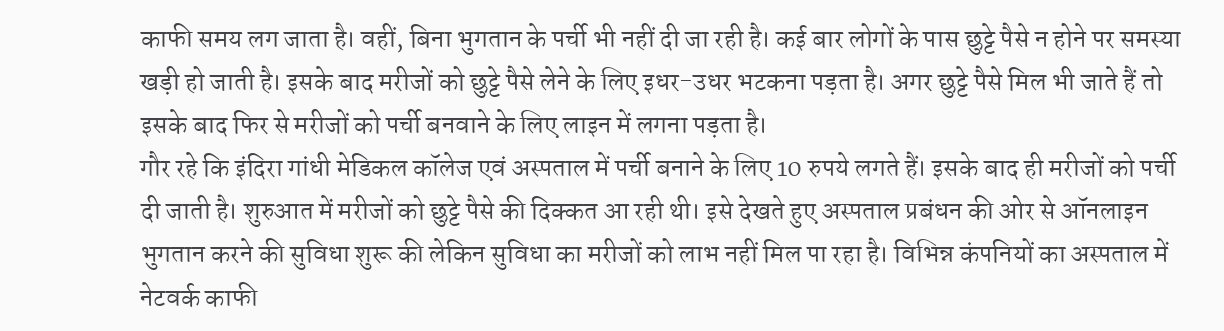काफी समय लग जाता है। वहीं, बिना भुगतान के पर्ची भी नहीं दी जा रही है। कई बार लोगों के पास छुट्टे पैसे न होने पर समस्या खड़ी हो जाती है। इसके बाद मरीजों को छुट्टे पैसे लेने के लिए इधर-उधर भटकना पड़ता है। अगर छुट्टे पैसे मिल भी जाते हैं तो इसके बाद फिर से मरीजों को पर्ची बनवाने के लिए लाइन में लगना पड़ता है।
गौर रहे कि इंदिरा गांधी मेडिकल कॉलेज एवं अस्पताल में पर्ची बनाने के लिए 10 रुपये लगते हैं। इसके बाद ही मरीजों को पर्ची दी जाती है। शुरुआत में मरीजों को छुट्टे पैसे की दिक्कत आ रही थी। इसे देखते हुए अस्पताल प्रबंधन की ओर से ऑनलाइन भुगतान करने की सुविधा शुरू की लेकिन सुविधा का मरीजों को लाभ नहीं मिल पा रहा है। विभिन्न कंपनियों का अस्पताल में नेटवर्क काफी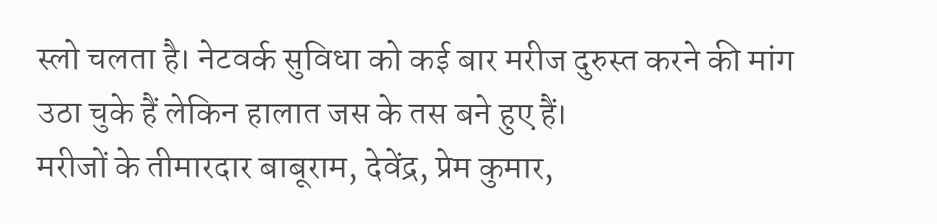स्लो चलता है। नेटवर्क सुविधा को कई बार मरीज दुरुस्त करने की मांग उठा चुके हैं लेकिन हालात जस के तस बने हुए हैं।
मरीजों के तीमारदार बाबूराम, देवेंद्र, प्रेम कुमार,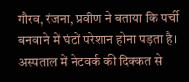गौरव, रंजना, प्रवीण ने बताया कि पर्ची बनवाने में घंटों परेशान होना पड़ता है। अस्पताल में नेटवर्क की दिक्कत से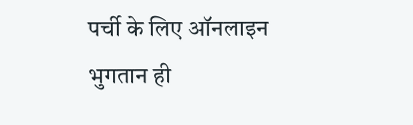पर्ची के लिए ऑनलाइन भुगतान ही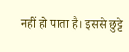नहीं हो पाता है। इससे छुट्टे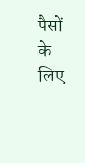पैसों के लिए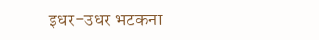इधर-उधर भटकना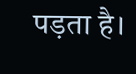पड़ता है।